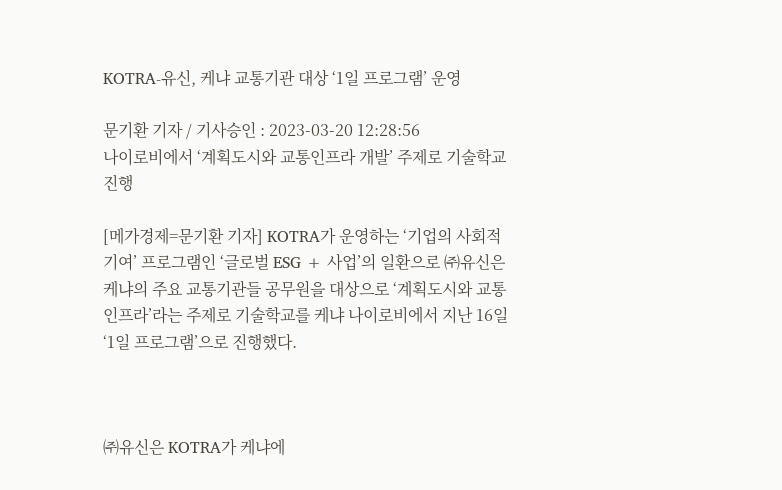KOTRA-유신, 케냐 교통기관 대상 ‘1일 프로그램’ 운영

문기환 기자 / 기사승인 : 2023-03-20 12:28:56
나이로비에서 ‘계획도시와 교통인프라 개발’ 주제로 기술학교 진행

[메가경제=문기환 기자] KOTRA가 운영하는 ‘기업의 사회적 기여’ 프로그램인 ‘글로벌 ESG + 사업’의 일환으로 ㈜유신은 케냐의 주요 교통기관들 공무원을 대상으로 ‘계획도시와 교통인프라’라는 주제로 기술학교를 케냐 나이로비에서 지난 16일 ‘1일 프로그램’으로 진행했다.



㈜유신은 KOTRA가 케냐에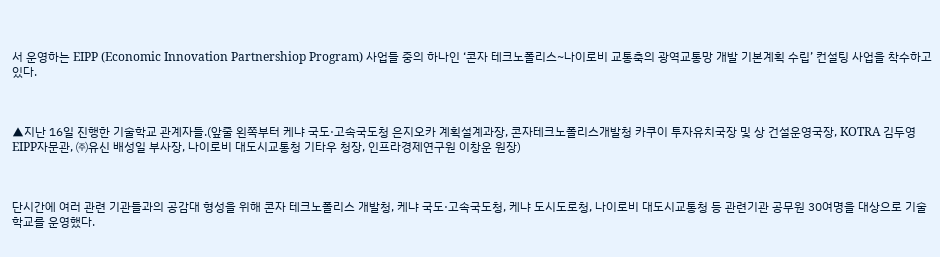서 운영하는 EIPP (Economic Innovation Partnershiop Program) 사업들 중의 하나인 ‘콘자 테크노폴리스~나이로비 교통축의 광역교통망 개발 기본계획 수립’ 컨설팅 사업을 착수하고 있다.



▲지난 16일 진행한 기술학교 관계자들.(앞줄 왼쪽부터 케냐 국도·고속국도청 은지오카 계획설계과장, 콘자테크노폴리스개발청 카쿠이 투자유치국장 및 상 건설운영국장, KOTRA 김두영 EIPP자문관, ㈜유신 배성일 부사장, 나이로비 대도시교통청 기타우 청장, 인프라경제연구원 이창운 원장)



단시간에 여러 관련 기관들과의 공감대 형성을 위해 콘자 테크노폴리스 개발청, 케냐 국도·고속국도청, 케냐 도시도로청, 나이로비 대도시교통청 등 관련기관 공무원 30여명을 대상으로 기술학교를 운영했다.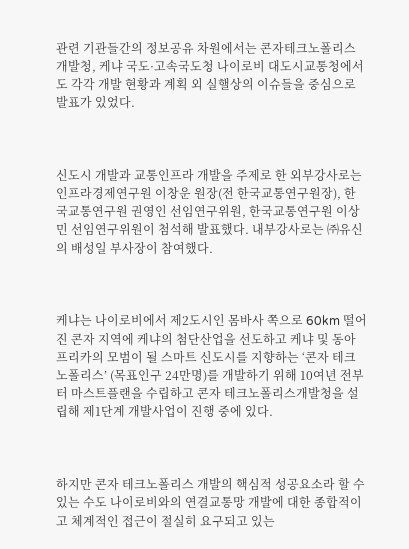관련 기관들간의 정보공유 차원에서는 콘자테크노폴리스개발청, 케냐 국도·고속국도청 나이로비 대도시교통청에서도 각각 개발 현황과 계획 외 실핼상의 이슈들을 중심으로 발표가 있었다.



신도시 개발과 교통인프라 개발을 주제로 한 외부강사로는 인프라경제연구원 이창운 원장(전 한국교통연구원장), 한국교통연구원 권영인 선임연구위원, 한국교통연구원 이상민 선임연구위원이 첨석해 발표했다. 내부강사로는 ㈜유신의 배성일 부사장이 참여했다.



케냐는 나이로비에서 제2도시인 몸바사 쪽으로 60km 떨어진 콘자 지역에 케냐의 첨단산업을 선도하고 케냐 및 동아프리카의 모범이 될 스마트 신도시를 지향하는 ‘콘자 테크노폴리스’ (목표인구 24만명)를 개발하기 위해 10여년 전부터 마스트플랜을 수립하고 콘자 테크노폴리스개발청을 설립해 제1단계 개발사업이 진행 중에 있다.



하지만 콘자 테크노폴리스 개발의 핵심적 성공요소라 할 수 있는 수도 나이로비와의 연결교통망 개발에 대한 종합적이고 체계적인 접근이 절실히 요구되고 있는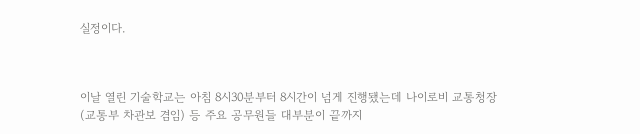실정이다.



이날 열린 기술학교는 아침 8시30분부터 8시간이 넘게 진행됐는데 나이로비 교통청장 (교통부 차관보 겸임) 등 주요 공무원들 대부분이 끝까지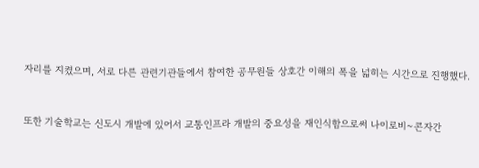자리를 지켰으며, 서로 다른 관련기관들에서 참여한 공무원들 상호간 이해의 폭을 넓히는 시간으로 진행했다.



또한 기술학교는 신도시 개발에 있어서 교통인프라 개발의 중요성을 재인식함으로써 나이로비~콘자간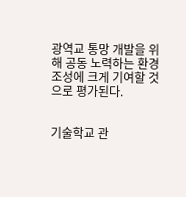광역교 통망 개발을 위해 공동 노력하는 환경조성에 크게 기여할 것으로 평가된다.


기술학교 관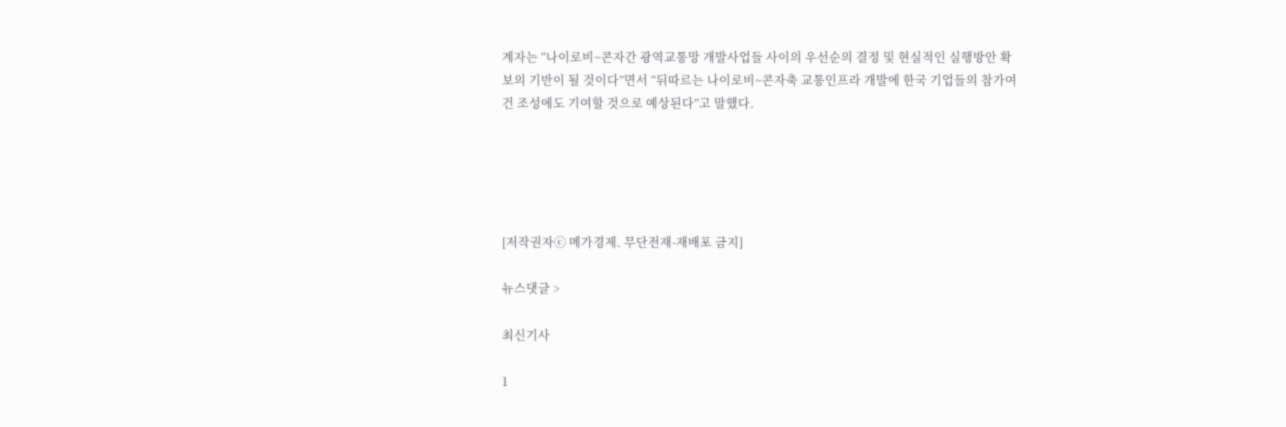계자는 “나이로비~콘자간 광역교통망 개발사업들 사이의 우선순의 결정 및 현실적인 실행방안 확보의 기반이 될 것이다”면서 “뒤따르는 나이로비~콘자축 교통인프라 개발에 한국 기업들의 참가여건 조성에도 기여할 것으로 예상된다”고 말했다.





[저작권자ⓒ 메가경제. 무단전재-재배포 금지]

뉴스댓글 >

최신기사

1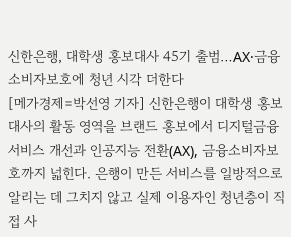신한은행, 대학생 홍보대사 45기 출범…AX·금융소비자보호에 청년 시각 더한다
[메가경제=박선영 기자] 신한은행이 대학생 홍보대사의 활동 영역을 브랜드 홍보에서 디지털금융 서비스 개선과 인공지능 전환(AX), 금융소비자보호까지 넓힌다. 은행이 만든 서비스를 일방적으로 알리는 데 그치지 않고 실제 이용자인 청년층이 직접 사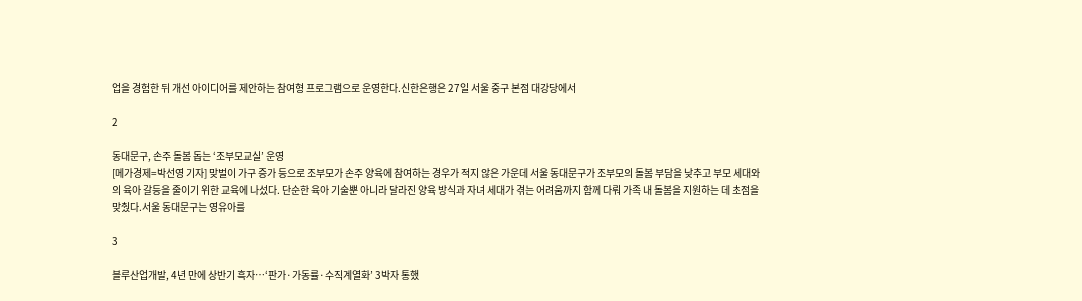업을 경험한 뒤 개선 아이디어를 제안하는 참여형 프로그램으로 운영한다.신한은행은 27일 서울 중구 본점 대강당에서

2

동대문구, 손주 돌봄 돕는 ‘조부모교실’ 운영
[메가경제=박선영 기자] 맞벌이 가구 증가 등으로 조부모가 손주 양육에 참여하는 경우가 적지 않은 가운데 서울 동대문구가 조부모의 돌봄 부담을 낮추고 부모 세대와의 육아 갈등을 줄이기 위한 교육에 나섰다. 단순한 육아 기술뿐 아니라 달라진 양육 방식과 자녀 세대가 겪는 어려움까지 함께 다뤄 가족 내 돌봄을 지원하는 데 초점을 맞췄다.서울 동대문구는 영유아를

3

블루산업개발, 4년 만에 상반기 흑자…‘판가·가동률·수직계열화’ 3박자 통했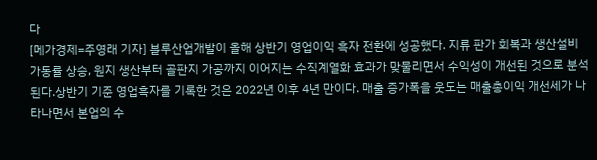다
[메가경제=주영래 기자] 블루산업개발이 올해 상반기 영업이익 흑자 전환에 성공했다. 지류 판가 회복과 생산설비 가동률 상승, 원지 생산부터 골판지 가공까지 이어지는 수직계열화 효과가 맞물리면서 수익성이 개선된 것으로 분석된다.상반기 기준 영업흑자를 기록한 것은 2022년 이후 4년 만이다. 매출 증가폭을 웃도는 매출총이익 개선세가 나타나면서 본업의 수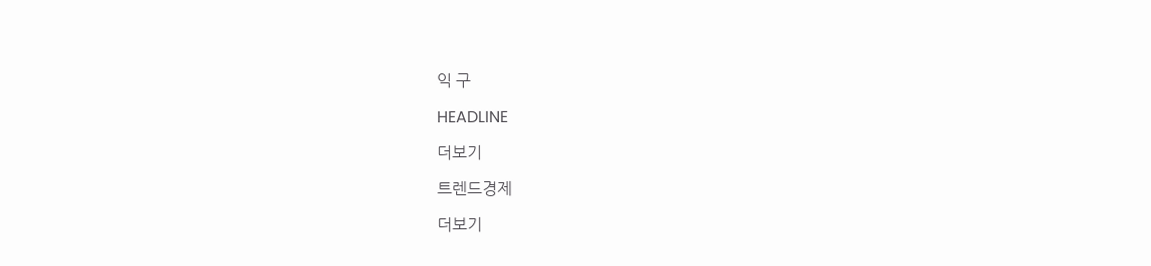익 구

HEADLINE

더보기

트렌드경제

더보기